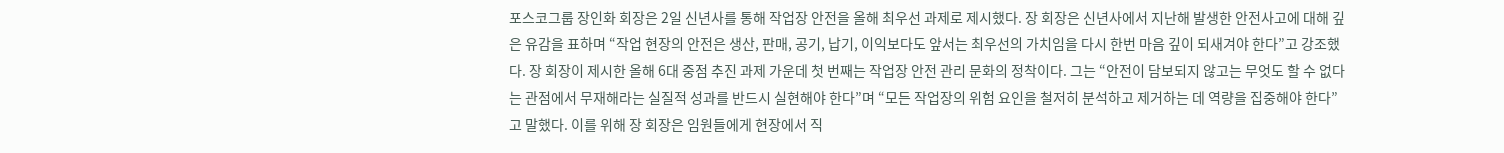포스코그룹 장인화 회장은 2일 신년사를 통해 작업장 안전을 올해 최우선 과제로 제시했다. 장 회장은 신년사에서 지난해 발생한 안전사고에 대해 깊은 유감을 표하며 “작업 현장의 안전은 생산, 판매, 공기, 납기, 이익보다도 앞서는 최우선의 가치임을 다시 한번 마음 깊이 되새겨야 한다”고 강조했다. 장 회장이 제시한 올해 6대 중점 추진 과제 가운데 첫 번째는 작업장 안전 관리 문화의 정착이다. 그는 “안전이 담보되지 않고는 무엇도 할 수 없다는 관점에서 무재해라는 실질적 성과를 반드시 실현해야 한다”며 “모든 작업장의 위험 요인을 철저히 분석하고 제거하는 데 역량을 집중해야 한다”고 말했다. 이를 위해 장 회장은 임원들에게 현장에서 직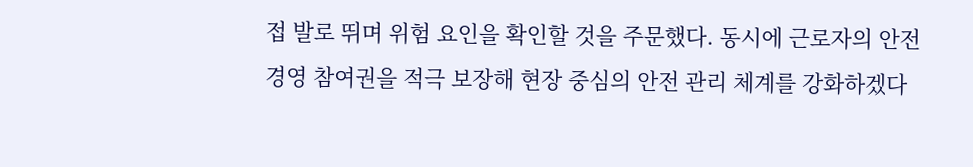접 발로 뛰며 위험 요인을 확인할 것을 주문했다. 동시에 근로자의 안전 경영 참여권을 적극 보장해 현장 중심의 안전 관리 체계를 강화하겠다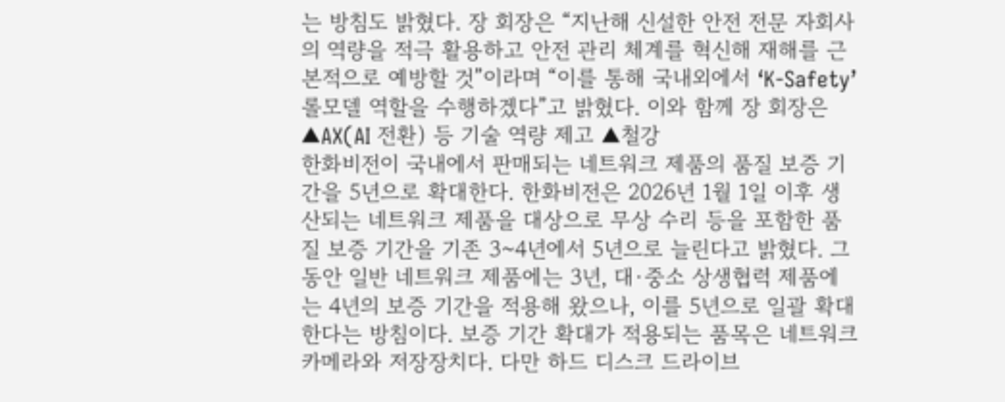는 방침도 밝혔다. 장 회장은 “지난해 신설한 안전 전문 자회사의 역량을 적극 활용하고 안전 관리 체계를 혁신해 재해를 근본적으로 예방할 것”이라며 “이를 통해 국내외에서 ‘K-Safety’ 롤모델 역할을 수행하겠다”고 밝혔다. 이와 함께 장 회장은 ▲AX(AI 전환) 등 기술 역량 제고 ▲철강
한화비전이 국내에서 판매되는 네트워크 제품의 품질 보증 기간을 5년으로 확대한다. 한화비전은 2026년 1월 1일 이후 생산되는 네트워크 제품을 대상으로 무상 수리 등을 포함한 품질 보증 기간을 기존 3~4년에서 5년으로 늘린다고 밝혔다. 그동안 일반 네트워크 제품에는 3년, 대·중소 상생협력 제품에는 4년의 보증 기간을 적용해 왔으나, 이를 5년으로 일괄 확대한다는 방침이다. 보증 기간 확대가 적용되는 품목은 네트워크 카메라와 저장장치다. 다만 하드 디스크 드라이브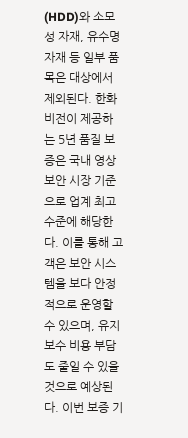(HDD)와 소모성 자재, 유수명 자재 등 일부 품목은 대상에서 제외된다. 한화비전이 제공하는 5년 품질 보증은 국내 영상보안 시장 기준으로 업계 최고 수준에 해당한다. 이를 통해 고객은 보안 시스템을 보다 안정적으로 운영할 수 있으며, 유지보수 비용 부담도 줄일 수 있을 것으로 예상된다. 이번 보증 기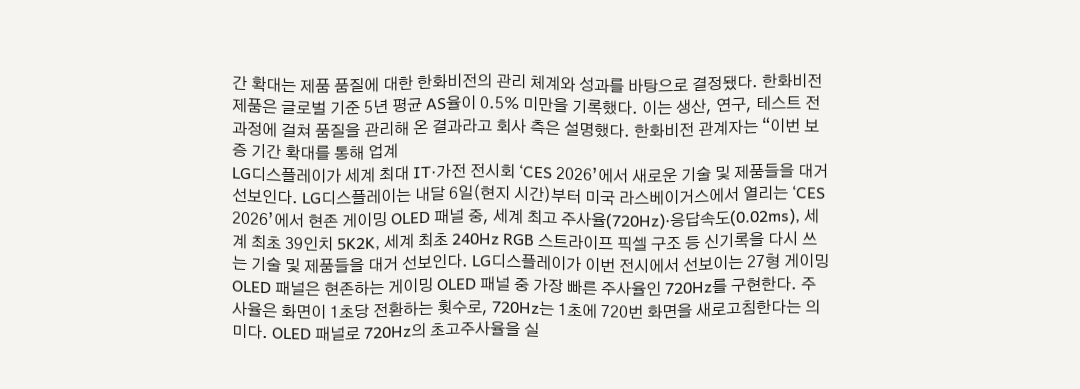간 확대는 제품 품질에 대한 한화비전의 관리 체계와 성과를 바탕으로 결정됐다. 한화비전 제품은 글로벌 기준 5년 평균 AS율이 0.5% 미만을 기록했다. 이는 생산, 연구, 테스트 전 과정에 걸쳐 품질을 관리해 온 결과라고 회사 측은 설명했다. 한화비전 관계자는 “이번 보증 기간 확대를 통해 업계
LG디스플레이가 세계 최대 IT·가전 전시회 ‘CES 2026’에서 새로운 기술 및 제품들을 대거 선보인다. LG디스플레이는 내달 6일(현지 시간)부터 미국 라스베이거스에서 열리는 ‘CES 2026’에서 현존 게이밍 OLED 패널 중, 세계 최고 주사율(720Hz)·응답속도(0.02ms), 세계 최초 39인치 5K2K, 세계 최초 240Hz RGB 스트라이프 픽셀 구조 등 신기록을 다시 쓰는 기술 및 제품들을 대거 선보인다. LG디스플레이가 이번 전시에서 선보이는 27형 게이밍 OLED 패널은 현존하는 게이밍 OLED 패널 중 가장 빠른 주사율인 720Hz를 구현한다. 주사율은 화면이 1초당 전환하는 횟수로, 720Hz는 1초에 720번 화면을 새로고침한다는 의미다. OLED 패널로 720Hz의 초고주사율을 실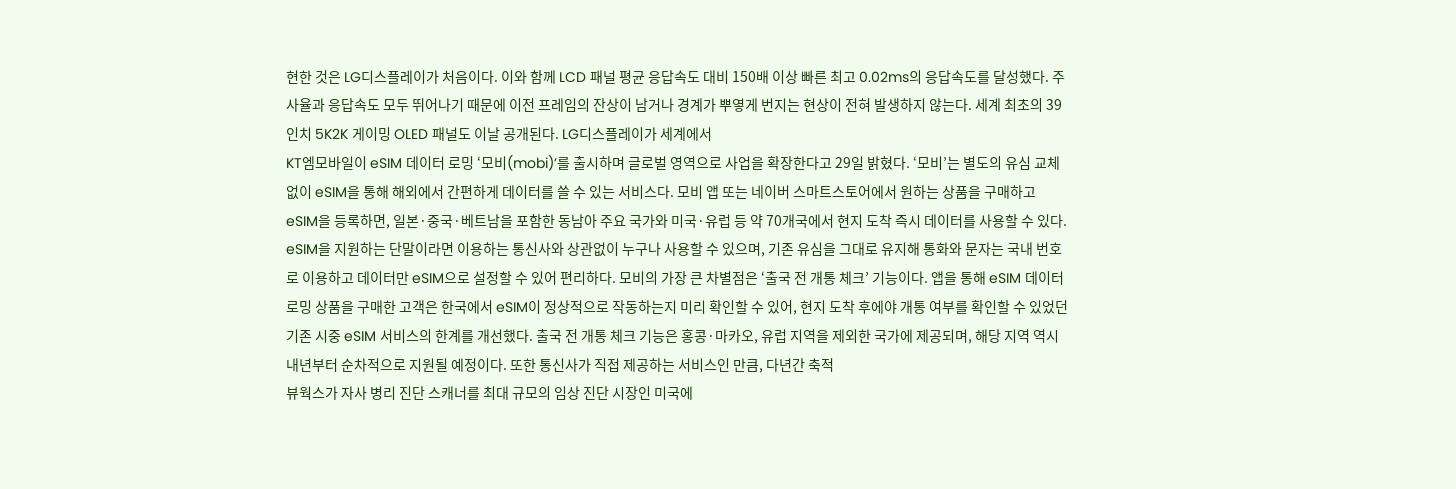현한 것은 LG디스플레이가 처음이다. 이와 함께 LCD 패널 평균 응답속도 대비 150배 이상 빠른 최고 0.02ms의 응답속도를 달성했다. 주사율과 응답속도 모두 뛰어나기 때문에 이전 프레임의 잔상이 남거나 경계가 뿌옇게 번지는 현상이 전혀 발생하지 않는다. 세계 최초의 39인치 5K2K 게이밍 OLED 패널도 이날 공개된다. LG디스플레이가 세계에서
KT엠모바일이 eSIM 데이터 로밍 ‘모비(mobi)’를 출시하며 글로벌 영역으로 사업을 확장한다고 29일 밝혔다. ‘모비’는 별도의 유심 교체 없이 eSIM을 통해 해외에서 간편하게 데이터를 쓸 수 있는 서비스다. 모비 앱 또는 네이버 스마트스토어에서 원하는 상품을 구매하고 eSIM을 등록하면, 일본·중국·베트남을 포함한 동남아 주요 국가와 미국·유럽 등 약 70개국에서 현지 도착 즉시 데이터를 사용할 수 있다. eSIM을 지원하는 단말이라면 이용하는 통신사와 상관없이 누구나 사용할 수 있으며, 기존 유심을 그대로 유지해 통화와 문자는 국내 번호로 이용하고 데이터만 eSIM으로 설정할 수 있어 편리하다. 모비의 가장 큰 차별점은 ‘출국 전 개통 체크’ 기능이다. 앱을 통해 eSIM 데이터 로밍 상품을 구매한 고객은 한국에서 eSIM이 정상적으로 작동하는지 미리 확인할 수 있어, 현지 도착 후에야 개통 여부를 확인할 수 있었던 기존 시중 eSIM 서비스의 한계를 개선했다. 출국 전 개통 체크 기능은 홍콩·마카오, 유럽 지역을 제외한 국가에 제공되며, 해당 지역 역시 내년부터 순차적으로 지원될 예정이다. 또한 통신사가 직접 제공하는 서비스인 만큼, 다년간 축적
뷰웍스가 자사 병리 진단 스캐너를 최대 규모의 임상 진단 시장인 미국에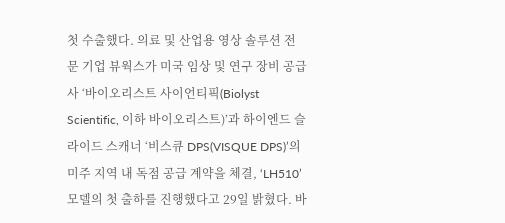첫 수출했다. 의료 및 산업용 영상 솔루션 전문 기업 뷰웍스가 미국 임상 및 연구 장비 공급사 ‘바이오리스트 사이언티픽(Biolyst Scientific, 이하 바이오리스트)’과 하이엔드 슬라이드 스캐너 ‘비스큐 DPS(VISQUE DPS)’의 미주 지역 내 독점 공급 계약을 체결, ‘LH510’ 모델의 첫 출하를 진행했다고 29일 밝혔다. 바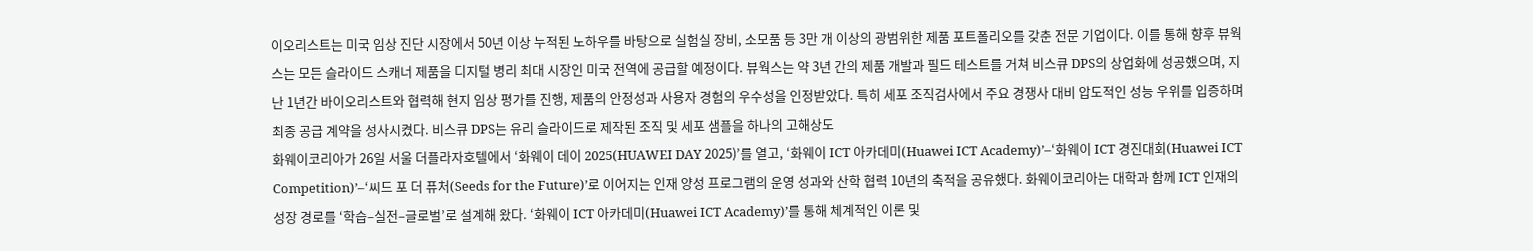이오리스트는 미국 임상 진단 시장에서 50년 이상 누적된 노하우를 바탕으로 실험실 장비, 소모품 등 3만 개 이상의 광범위한 제품 포트폴리오를 갖춘 전문 기업이다. 이를 통해 향후 뷰웍스는 모든 슬라이드 스캐너 제품을 디지털 병리 최대 시장인 미국 전역에 공급할 예정이다. 뷰웍스는 약 3년 간의 제품 개발과 필드 테스트를 거쳐 비스큐 DPS의 상업화에 성공했으며, 지난 1년간 바이오리스트와 협력해 현지 임상 평가를 진행, 제품의 안정성과 사용자 경험의 우수성을 인정받았다. 특히 세포 조직검사에서 주요 경쟁사 대비 압도적인 성능 우위를 입증하며 최종 공급 계약을 성사시켰다. 비스큐 DPS는 유리 슬라이드로 제작된 조직 및 세포 샘플을 하나의 고해상도
화웨이코리아가 26일 서울 더플라자호텔에서 ‘화웨이 데이 2025(HUAWEI DAY 2025)’를 열고, ‘화웨이 ICT 아카데미(Huawei ICT Academy)’–‘화웨이 ICT 경진대회(Huawei ICT Competition)’–‘씨드 포 더 퓨처(Seeds for the Future)’로 이어지는 인재 양성 프로그램의 운영 성과와 산학 협력 10년의 축적을 공유했다. 화웨이코리아는 대학과 함께 ICT 인재의 성장 경로를 ‘학습–실전–글로벌’로 설계해 왔다. ‘화웨이 ICT 아카데미(Huawei ICT Academy)’를 통해 체계적인 이론 및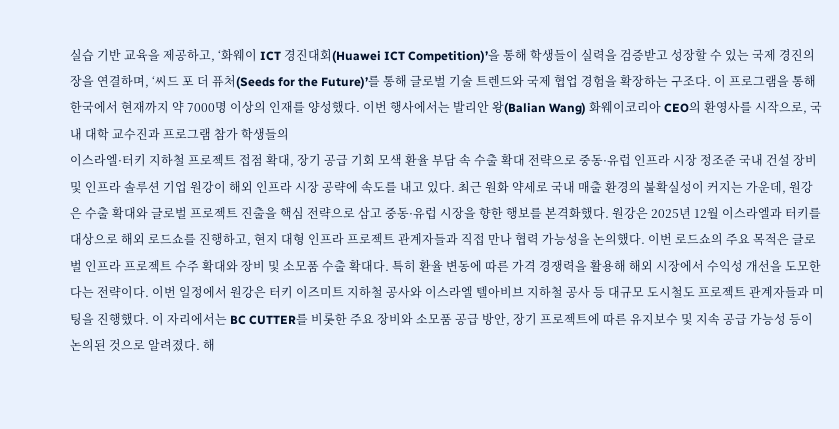실습 기반 교육을 제공하고, ‘화웨이 ICT 경진대회(Huawei ICT Competition)’을 통해 학생들이 실력을 검증받고 성장할 수 있는 국제 경진의 장을 연결하며, ‘씨드 포 더 퓨처(Seeds for the Future)’를 통해 글로벌 기술 트렌드와 국제 협업 경험을 확장하는 구조다. 이 프로그램을 통해 한국에서 현재까지 약 7000명 이상의 인재를 양성했다. 이번 행사에서는 발리안 왕(Balian Wang) 화웨이코리아 CEO의 환영사를 시작으로, 국내 대학 교수진과 프로그램 참가 학생들의
이스라엘·터키 지하철 프로젝트 접점 확대, 장기 공급 기회 모색 환율 부담 속 수출 확대 전략으로 중동·유럽 인프라 시장 정조준 국내 건설 장비 및 인프라 솔루션 기업 원강이 해외 인프라 시장 공략에 속도를 내고 있다. 최근 원화 약세로 국내 매출 환경의 불확실성이 커지는 가운데, 원강은 수출 확대와 글로벌 프로젝트 진출을 핵심 전략으로 삼고 중동·유럽 시장을 향한 행보를 본격화했다. 원강은 2025년 12월 이스라엘과 터키를 대상으로 해외 로드쇼를 진행하고, 현지 대형 인프라 프로젝트 관계자들과 직접 만나 협력 가능성을 논의했다. 이번 로드쇼의 주요 목적은 글로벌 인프라 프로젝트 수주 확대와 장비 및 소모품 수출 확대다. 특히 환율 변동에 따른 가격 경쟁력을 활용해 해외 시장에서 수익성 개선을 도모한다는 전략이다. 이번 일정에서 원강은 터키 이즈미트 지하철 공사와 이스라엘 텔아비브 지하철 공사 등 대규모 도시철도 프로젝트 관계자들과 미팅을 진행했다. 이 자리에서는 BC CUTTER를 비롯한 주요 장비와 소모품 공급 방안, 장기 프로젝트에 따른 유지보수 및 지속 공급 가능성 등이 논의된 것으로 알려졌다. 해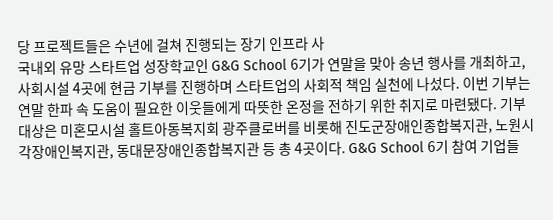당 프로젝트들은 수년에 걸쳐 진행되는 장기 인프라 사
국내외 유망 스타트업 성장학교인 G&G School 6기가 연말을 맞아 송년 행사를 개최하고, 사회시설 4곳에 현금 기부를 진행하며 스타트업의 사회적 책임 실천에 나섰다. 이번 기부는 연말 한파 속 도움이 필요한 이웃들에게 따뜻한 온정을 전하기 위한 취지로 마련됐다. 기부 대상은 미혼모시설 홀트아동복지회 광주클로버를 비롯해 진도군장애인종합복지관, 노원시각장애인복지관, 동대문장애인종합복지관 등 총 4곳이다. G&G School 6기 참여 기업들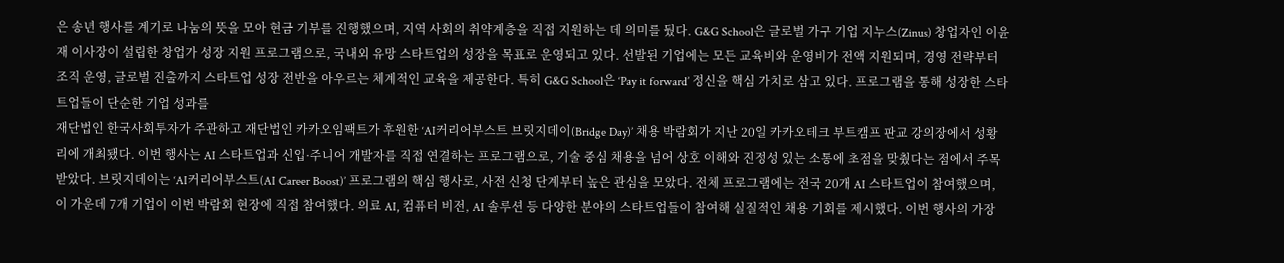은 송년 행사를 계기로 나눔의 뜻을 모아 현금 기부를 진행했으며, 지역 사회의 취약계층을 직접 지원하는 데 의미를 뒀다. G&G School은 글로벌 가구 기업 지누스(Zinus) 창업자인 이윤재 이사장이 설립한 창업가 성장 지원 프로그램으로, 국내외 유망 스타트업의 성장을 목표로 운영되고 있다. 선발된 기업에는 모든 교육비와 운영비가 전액 지원되며, 경영 전략부터 조직 운영, 글로벌 진출까지 스타트업 성장 전반을 아우르는 체계적인 교육을 제공한다. 특히 G&G School은 ‘Pay it forward’ 정신을 핵심 가치로 삼고 있다. 프로그램을 통해 성장한 스타트업들이 단순한 기업 성과를
재단법인 한국사회투자가 주관하고 재단법인 카카오임팩트가 후원한 ‘AI커리어부스트 브릿지데이(Bridge Day)’ 채용 박람회가 지난 20일 카카오테크 부트캠프 판교 강의장에서 성황리에 개최됐다. 이번 행사는 AI 스타트업과 신입·주니어 개발자를 직접 연결하는 프로그램으로, 기술 중심 채용을 넘어 상호 이해와 진정성 있는 소통에 초점을 맞췄다는 점에서 주목받았다. 브릿지데이는 ‘AI커리어부스트(AI Career Boost)’ 프로그램의 핵심 행사로, 사전 신청 단계부터 높은 관심을 모았다. 전체 프로그램에는 전국 20개 AI 스타트업이 참여했으며, 이 가운데 7개 기업이 이번 박람회 현장에 직접 참여했다. 의료 AI, 컴퓨터 비전, AI 솔루션 등 다양한 분야의 스타트업들이 참여해 실질적인 채용 기회를 제시했다. 이번 행사의 가장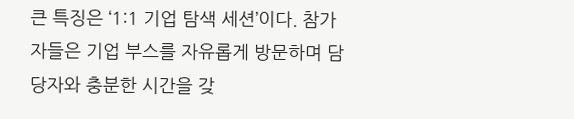큰 특징은 ‘1:1 기업 탐색 세션’이다. 참가자들은 기업 부스를 자유롭게 방문하며 담당자와 충분한 시간을 갖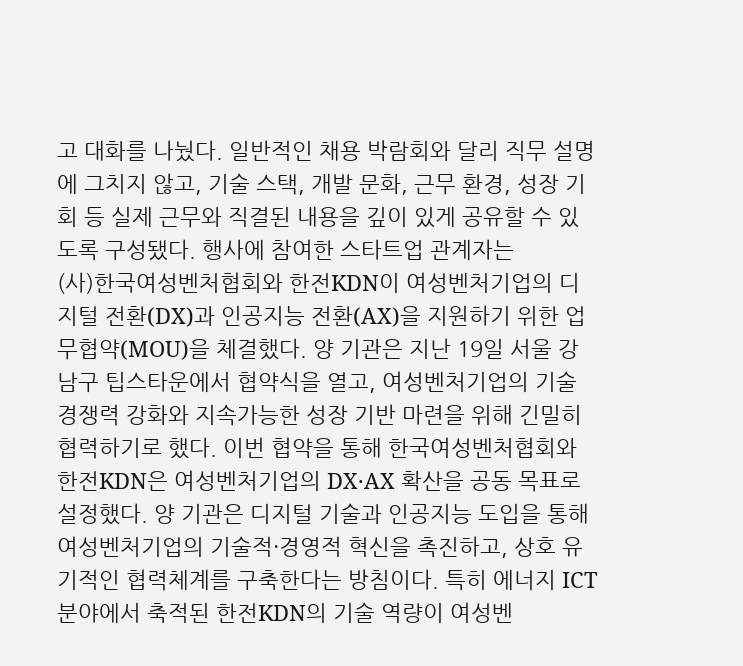고 대화를 나눴다. 일반적인 채용 박람회와 달리 직무 설명에 그치지 않고, 기술 스택, 개발 문화, 근무 환경, 성장 기회 등 실제 근무와 직결된 내용을 깊이 있게 공유할 수 있도록 구성됐다. 행사에 참여한 스타트업 관계자는
(사)한국여성벤처협회와 한전KDN이 여성벤처기업의 디지털 전환(DX)과 인공지능 전환(AX)을 지원하기 위한 업무협약(MOU)을 체결했다. 양 기관은 지난 19일 서울 강남구 팁스타운에서 협약식을 열고, 여성벤처기업의 기술 경쟁력 강화와 지속가능한 성장 기반 마련을 위해 긴밀히 협력하기로 했다. 이번 협약을 통해 한국여성벤처협회와 한전KDN은 여성벤처기업의 DX·AX 확산을 공동 목표로 설정했다. 양 기관은 디지털 기술과 인공지능 도입을 통해 여성벤처기업의 기술적·경영적 혁신을 촉진하고, 상호 유기적인 협력체계를 구축한다는 방침이다. 특히 에너지 ICT 분야에서 축적된 한전KDN의 기술 역량이 여성벤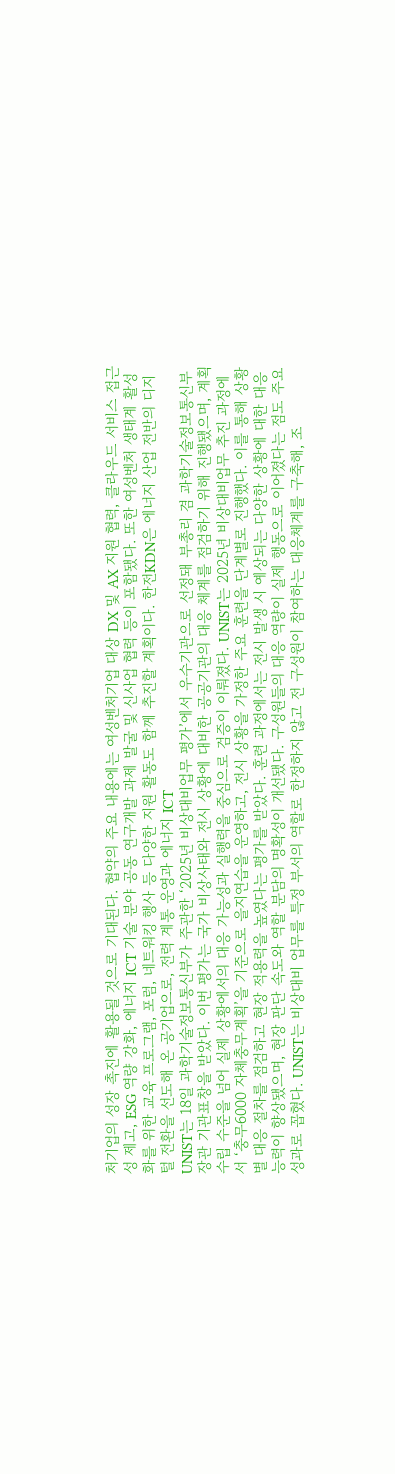처기업의 성장 촉진에 활용될 것으로 기대된다. 협약의 주요 내용에는 여성벤처기업 대상 DX 및 AX 지원 협력, 클라우드 서비스 접근성 제고, ESG 역량 강화, 에너지 ICT 기술 분야 공동 연구개발 과제 발굴 및 신사업 협력 등이 포함됐다. 또한 여성벤처 생태계 활성화를 위한 교육 프로그램, 포럼, 네트워킹 행사 등 다양한 지원 활동도 함께 추진할 계획이다. 한전KDN은 에너지 산업 전반의 디지털 전환을 선도해 온 공기업으로, 전력 계통 운영과 에너지 ICT
UNIST는 18일 과학기술정보통신부가 주관한 ‘2025년 비상대비업무 평가’에서 우수기관으로 선정돼 부총리 겸 과학기술정보통신부 장관 기관표창을 받았다. 이번 평가는 국가 비상사태와 전시 상황에 대비한 공공기관의 대응 체계를 점검하기 위해 진행됐으며, 계획 수립 수준을 넘어 실제 상황에서의 대응 가능성과 실행력을 중심으로 검증이 이뤄졌다. UNIST는 2025년 비상대비업무 추진 과정에서 ‘충무6000 자체충무계획’을 기준으로 을지연습을 운영하고, 전시 상황을 가정한 주요 훈련을 단계별로 진행했다. 이를 통해 상황별 대응 절차를 점검하고 현장 적용력을 높였다는 평가를 받았다. 훈련 과정에서는 전시 발생 시 예상되는 다양한 상황에 대한 대응 능력이 향상됐으며, 현장 판단 속도와 역할 분담의 명확성이 개선됐다. 구성원들의 대응 역량이 실제 행동으로 이어졌다는 점도 주요 성과로 꼽혔다. UNIST는 비상대비 업무를 특정 부서의 역할로 한정하지 않고 전 구성원이 참여하는 대응체계를 구축해, 조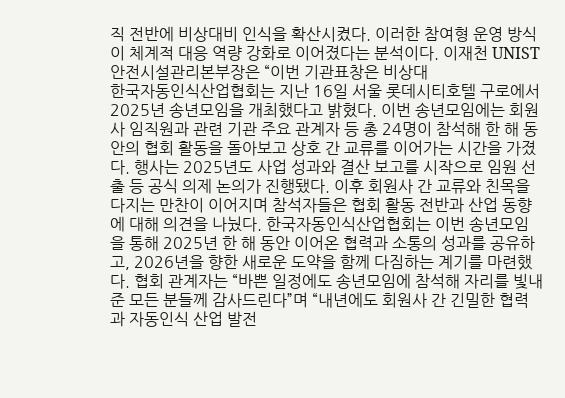직 전반에 비상대비 인식을 확산시켰다. 이러한 참여형 운영 방식이 체계적 대응 역량 강화로 이어졌다는 분석이다. 이재천 UNIST 안전시설관리본부장은 “이번 기관표창은 비상대
한국자동인식산업협회는 지난 16일 서울 롯데시티호텔 구로에서 2025년 송년모임을 개최했다고 밝혔다. 이번 송년모임에는 회원사 임직원과 관련 기관 주요 관계자 등 총 24명이 참석해 한 해 동안의 협회 활동을 돌아보고 상호 간 교류를 이어가는 시간을 가졌다. 행사는 2025년도 사업 성과와 결산 보고를 시작으로 임원 선출 등 공식 의제 논의가 진행됐다. 이후 회원사 간 교류와 친목을 다지는 만찬이 이어지며 참석자들은 협회 활동 전반과 산업 동향에 대해 의견을 나눴다. 한국자동인식산업협회는 이번 송년모임을 통해 2025년 한 해 동안 이어온 협력과 소통의 성과를 공유하고, 2026년을 향한 새로운 도약을 함께 다짐하는 계기를 마련했다. 협회 관계자는 “바쁜 일정에도 송년모임에 참석해 자리를 빛내준 모든 분들께 감사드린다”며 “내년에도 회원사 간 긴밀한 협력과 자동인식 산업 발전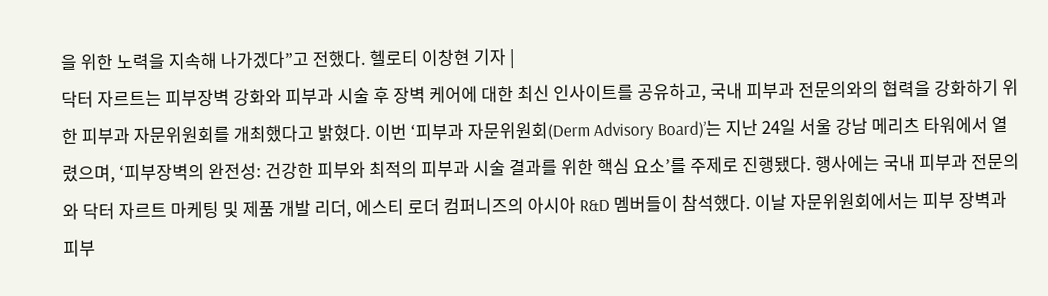을 위한 노력을 지속해 나가겠다”고 전했다. 헬로티 이창현 기자 |
닥터 자르트는 피부장벽 강화와 피부과 시술 후 장벽 케어에 대한 최신 인사이트를 공유하고, 국내 피부과 전문의와의 협력을 강화하기 위한 피부과 자문위원회를 개최했다고 밝혔다. 이번 ‘피부과 자문위원회(Derm Advisory Board)’는 지난 24일 서울 강남 메리츠 타워에서 열렸으며, ‘피부장벽의 완전성: 건강한 피부와 최적의 피부과 시술 결과를 위한 핵심 요소’를 주제로 진행됐다. 행사에는 국내 피부과 전문의와 닥터 자르트 마케팅 및 제품 개발 리더, 에스티 로더 컴퍼니즈의 아시아 R&D 멤버들이 참석했다. 이날 자문위원회에서는 피부 장벽과 피부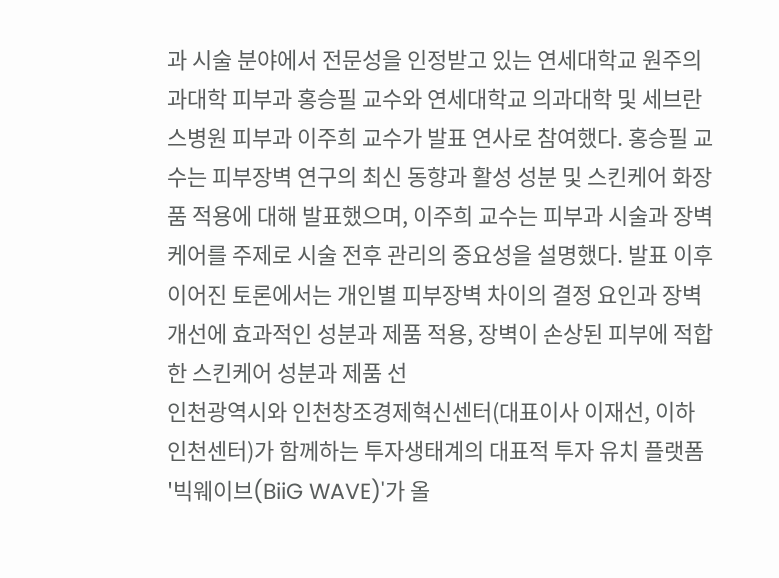과 시술 분야에서 전문성을 인정받고 있는 연세대학교 원주의과대학 피부과 홍승필 교수와 연세대학교 의과대학 및 세브란스병원 피부과 이주희 교수가 발표 연사로 참여했다. 홍승필 교수는 피부장벽 연구의 최신 동향과 활성 성분 및 스킨케어 화장품 적용에 대해 발표했으며, 이주희 교수는 피부과 시술과 장벽 케어를 주제로 시술 전후 관리의 중요성을 설명했다. 발표 이후 이어진 토론에서는 개인별 피부장벽 차이의 결정 요인과 장벽 개선에 효과적인 성분과 제품 적용, 장벽이 손상된 피부에 적합한 스킨케어 성분과 제품 선
인천광역시와 인천창조경제혁신센터(대표이사 이재선, 이하 인천센터)가 함께하는 투자생태계의 대표적 투자 유치 플랫폼 '빅웨이브(BiiG WAVE)'가 올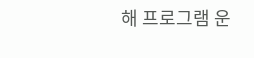해 프로그램 운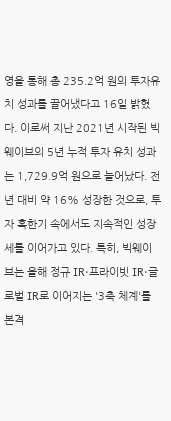영을 통해 총 235.2억 원의 투자유치 성과를 끌어냈다고 16일 밝혔다. 이로써 지난 2021년 시작된 빅웨이브의 5년 누적 투자 유치 성과는 1,729.9억 원으로 늘어났다. 전년 대비 약 16% 성장한 것으로, 투자 혹한기 속에서도 지속적인 성장세를 이어가고 있다. 특히, 빅웨이브는 올해 정규 IR·프라이빗 IR·글로벌 IR로 이어지는 '3축 체계'를 본격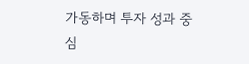가동하며 투자 성과 중심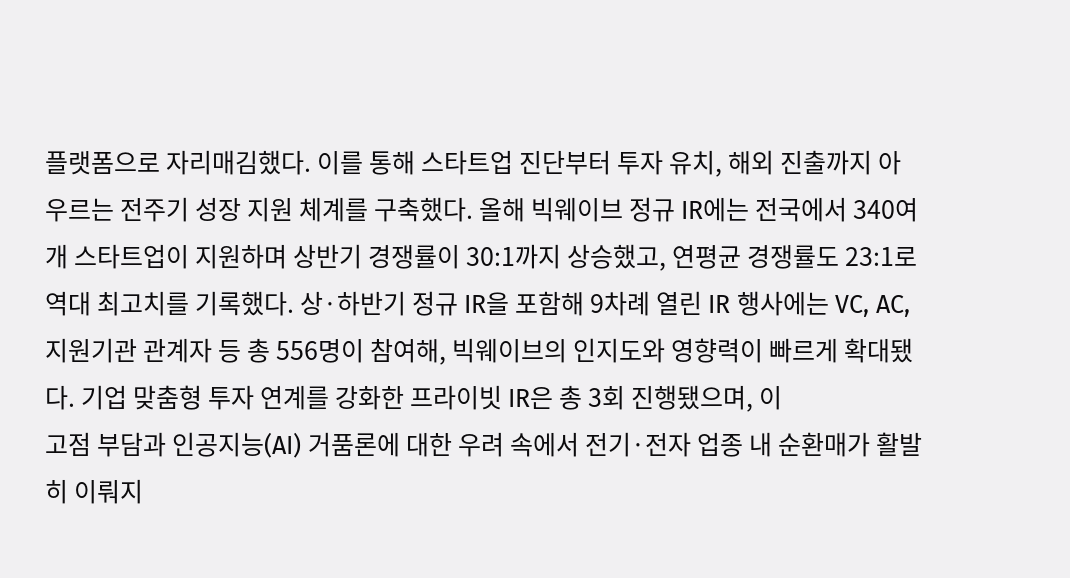플랫폼으로 자리매김했다. 이를 통해 스타트업 진단부터 투자 유치, 해외 진출까지 아우르는 전주기 성장 지원 체계를 구축했다. 올해 빅웨이브 정규 IR에는 전국에서 340여 개 스타트업이 지원하며 상반기 경쟁률이 30:1까지 상승했고, 연평균 경쟁률도 23:1로 역대 최고치를 기록했다. 상·하반기 정규 IR을 포함해 9차례 열린 IR 행사에는 VC, AC, 지원기관 관계자 등 총 556명이 참여해, 빅웨이브의 인지도와 영향력이 빠르게 확대됐다. 기업 맞춤형 투자 연계를 강화한 프라이빗 IR은 총 3회 진행됐으며, 이
고점 부담과 인공지능(AI) 거품론에 대한 우려 속에서 전기·전자 업종 내 순환매가 활발히 이뤄지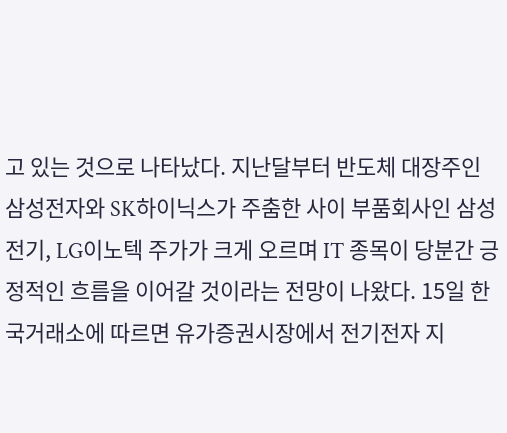고 있는 것으로 나타났다. 지난달부터 반도체 대장주인 삼성전자와 SK하이닉스가 주춤한 사이 부품회사인 삼성전기, LG이노텍 주가가 크게 오르며 IT 종목이 당분간 긍정적인 흐름을 이어갈 것이라는 전망이 나왔다. 15일 한국거래소에 따르면 유가증권시장에서 전기전자 지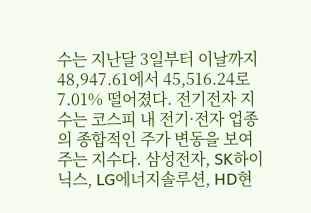수는 지난달 3일부터 이날까지 48,947.61에서 45,516.24로 7.01% 떨어졌다. 전기전자 지수는 코스피 내 전기·전자 업종의 종합적인 주가 변동을 보여주는 지수다. 삼성전자, SK하이닉스, LG에너지솔루션, HD현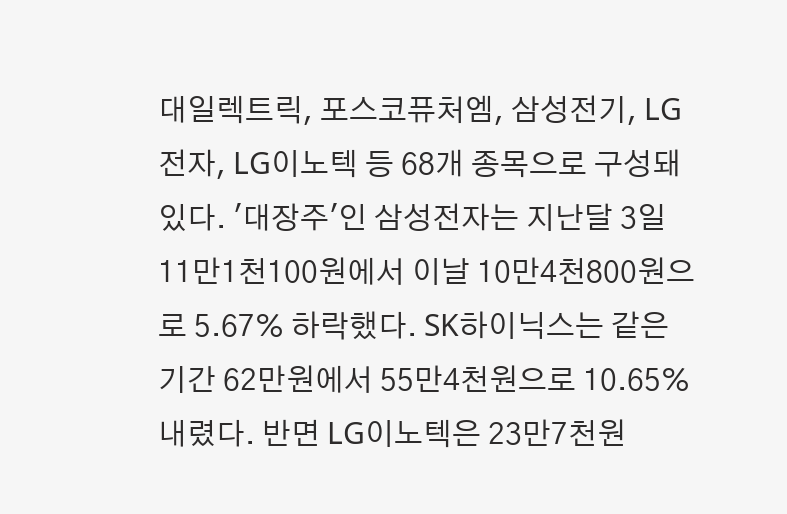대일렉트릭, 포스코퓨처엠, 삼성전기, LG전자, LG이노텍 등 68개 종목으로 구성돼 있다. '대장주'인 삼성전자는 지난달 3일 11만1천100원에서 이날 10만4천800원으로 5.67% 하락했다. SK하이닉스는 같은 기간 62만원에서 55만4천원으로 10.65% 내렸다. 반면 LG이노텍은 23만7천원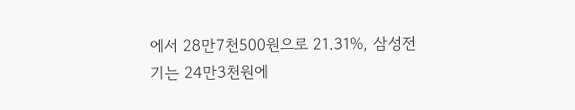에서 28만7천500원으로 21.31%, 삼성전기는 24만3천원에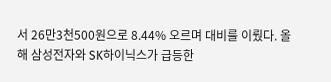서 26만3천500원으로 8.44% 오르며 대비를 이뤘다. 올해 삼성전자와 SK하이닉스가 급등한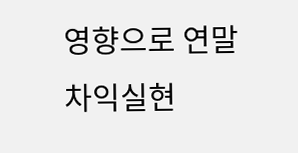영향으로 연말 차익실현